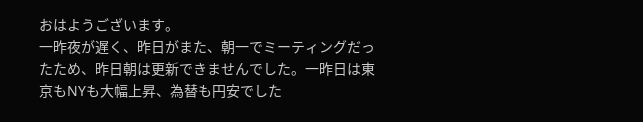おはようございます。
一昨夜が遅く、昨日がまた、朝一でミーティングだったため、昨日朝は更新できませんでした。一昨日は東京もNYも大幅上昇、為替も円安でした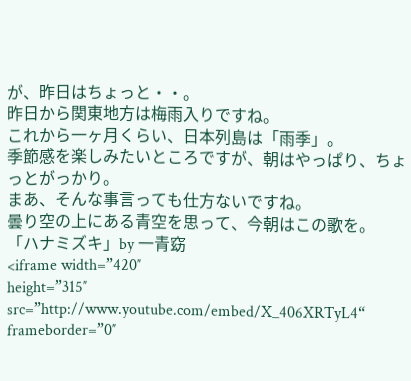が、昨日はちょっと・・。
昨日から関東地方は梅雨入りですね。
これから一ヶ月くらい、日本列島は「雨季」。
季節感を楽しみたいところですが、朝はやっぱり、ちょっとがっかり。
まあ、そんな事言っても仕方ないですね。
曇り空の上にある青空を思って、今朝はこの歌を。
「ハナミズキ」by 一青窈
<iframe width=”420″
height=”315″ src=”http://www.youtube.com/embed/X_406XRTyL4“
frameborder=”0″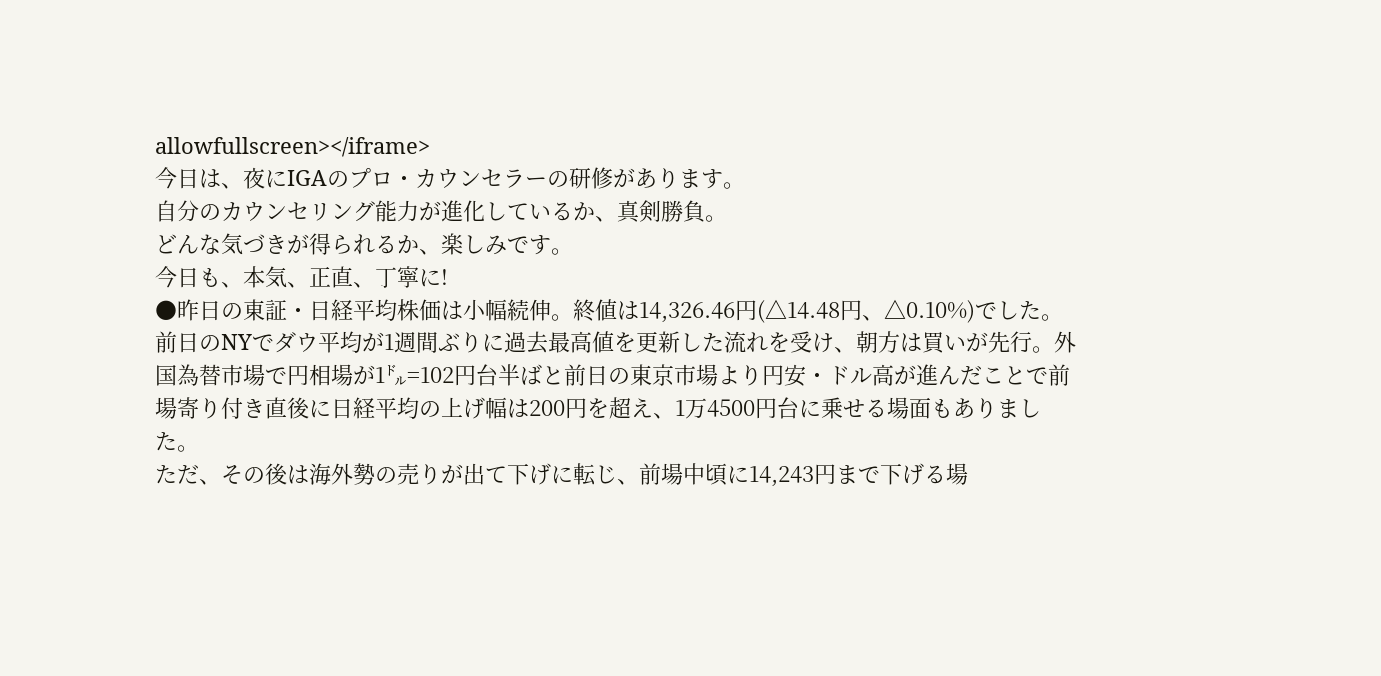allowfullscreen></iframe>
今日は、夜にIGAのプロ・カウンセラーの研修があります。
自分のカウンセリング能力が進化しているか、真剣勝負。
どんな気づきが得られるか、楽しみです。
今日も、本気、正直、丁寧に!
●昨日の東証・日経平均株価は小幅続伸。終値は14,326.46円(△14.48円、△0.10%)でした。
前日のNYでダウ平均が1週間ぶりに過去最高値を更新した流れを受け、朝方は買いが先行。外国為替市場で円相場が1㌦=102円台半ばと前日の東京市場より円安・ドル高が進んだことで前場寄り付き直後に日経平均の上げ幅は200円を超え、1万4500円台に乗せる場面もありました。
ただ、その後は海外勢の売りが出て下げに転じ、前場中頃に14,243円まで下げる場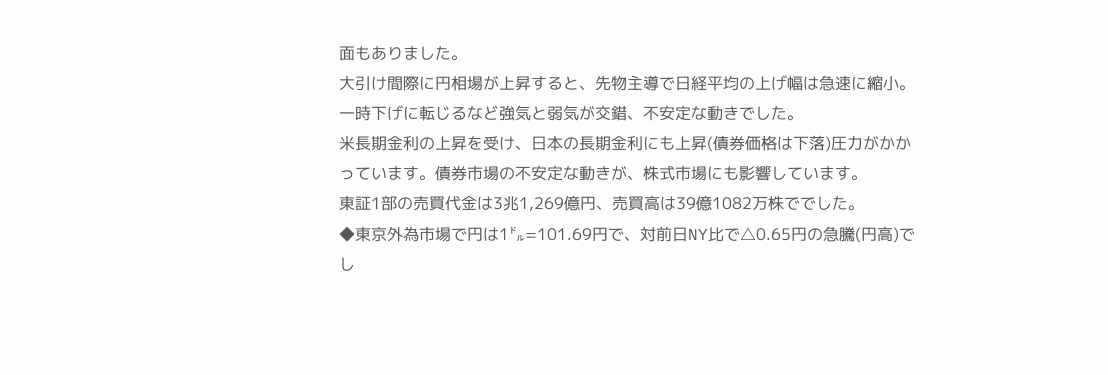面もありました。
大引け間際に円相場が上昇すると、先物主導で日経平均の上げ幅は急速に縮小。一時下げに転じるなど強気と弱気が交錯、不安定な動きでした。
米長期金利の上昇を受け、日本の長期金利にも上昇(債券価格は下落)圧力がかかっています。債券市場の不安定な動きが、株式市場にも影響しています。
東証1部の売買代金は3兆1,269億円、売買高は39億1082万株ででした。
◆東京外為市場で円は1㌦=101.69円で、対前日NY比で△0.65円の急騰(円高)でし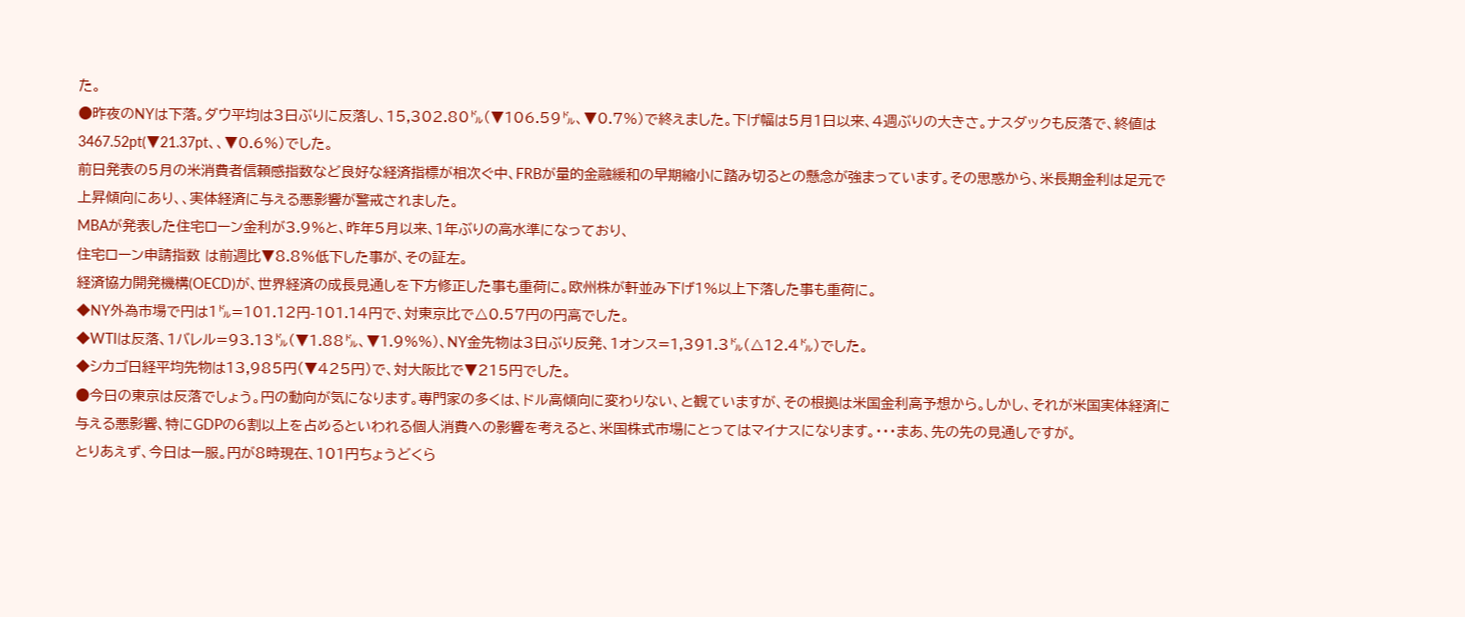た。
●昨夜のNYは下落。ダウ平均は3日ぶりに反落し、15,302.80㌦(▼106.59㌦、▼0.7%)で終えました。下げ幅は5月1日以来、4週ぶりの大きさ。ナスダックも反落で、終値は3467.52pt(▼21.37pt、、▼0.6%)でした。
前日発表の5月の米消費者信頼感指数など良好な経済指標が相次ぐ中、FRBが量的金融緩和の早期縮小に踏み切るとの懸念が強まっています。その思惑から、米長期金利は足元で上昇傾向にあり、、実体経済に与える悪影響が警戒されました。
MBAが発表した住宅ローン金利が3.9%と、昨年5月以来、1年ぶりの高水準になっており、
住宅ローン申請指数 は前週比▼8.8%低下した事が、その証左。
経済協力開発機構(OECD)が、世界経済の成長見通しを下方修正した事も重荷に。欧州株が軒並み下げ1%以上下落した事も重荷に。
◆NY外為市場で円は1㌦=101.12円-101.14円で、対東京比で△0.57円の円高でした。
◆WTIは反落、1バレル=93.13㌦(▼1.88㌦、▼1.9%%)、NY金先物は3日ぶり反発、1オンス=1,391.3㌦(△12.4㌦)でした。
◆シカゴ日経平均先物は13,985円(▼425円)で、対大阪比で▼215円でした。
●今日の東京は反落でしょう。円の動向が気になります。専門家の多くは、ドル高傾向に変わりない、と観ていますが、その根拠は米国金利高予想から。しかし、それが米国実体経済に与える悪影響、特にGDPの6割以上を占めるといわれる個人消費への影響を考えると、米国株式市場にとってはマイナスになります。・・・まあ、先の先の見通しですが。
とりあえず、今日は一服。円が8時現在、101円ちょうどくら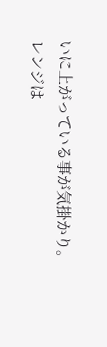いに上がっている事が気掛かり。
レンジは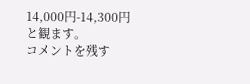14,000円-14,300円と観ます。
コメントを残す